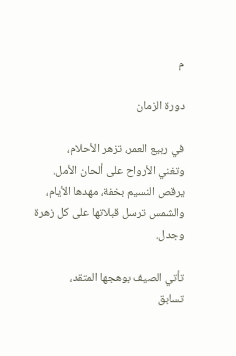م

دورة الزمان

في ربيع العمر، تزهر الأحلام،
وتغني الأرواح على ألحان الأمل.
يرقص النسيم بخفة، مهدها الأيام،
والشمس ترسل قبلاتها على كل زهرة وجدل.

تأتي الصيف بوهجها المتقد،
تسابق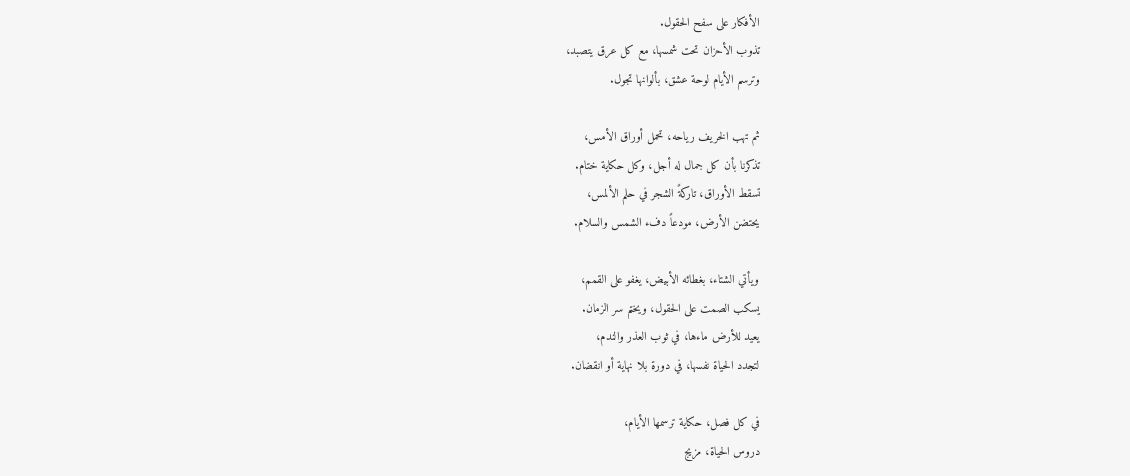الأفكار على سفح الحقول.
تذوب الأحزان تحت شمسها، مع كل عرق يتصبد،
وترسم الأيام لوحة عشق، بألوانها تجول.

ثم تهب الخريف رياحه، تحمل أوراق الأمس،
تذكرنا بأن كل جمال له أجل، وكل حكاية ختام.
تسقط الأوراق، تاركةً الشجر في حلم الألمس،
يحتضن الأرض، مودعاً دفء الشمس والسلام.

ويأتي الشتاء، بغطائه الأبيض، يغفو على القمم،
يسكب الصمت على الحقول، ويختم سر الزمان.
يعيد للأرض ماءها، في ثوب العذر والندم،
لتجدد الحياة نفسها، في دورة بلا نهاية أو انقضان.

في كل فصل، حكاية ترسمها الأيام،
دروس الحياة، مزيج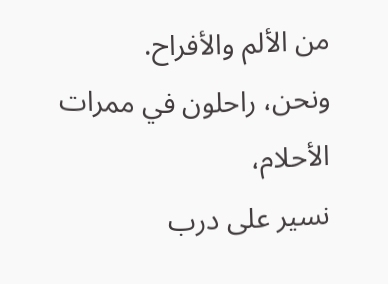من الألم والأفراح.
ونحن، راحلون في ممرات الأحلام،
نسير على درب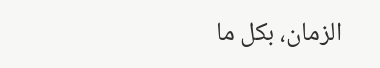الزمان، بكل ما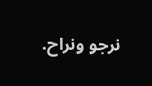نرجو ونراح.